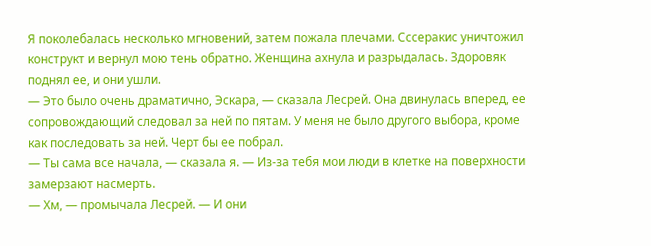Я поколебалась несколько мгновений, затем пожала плечами. Сссеракис уничтожил конструкт и вернул мою тень обратно. Женщина ахнула и разрыдалась. Здоровяк поднял ее, и они ушли.
— Это было очень драматично, Эскара, — сказала Лесрей. Она двинулась вперед, ее сопровождающий следовал за ней по пятам. У меня не было другого выбора, кроме как последовать за ней. Черт бы ее побрал.
— Ты сама все начала, — сказала я. — Из-за тебя мои люди в клетке на поверхности замерзают насмерть.
— Хм, — промычала Лесрей. — И они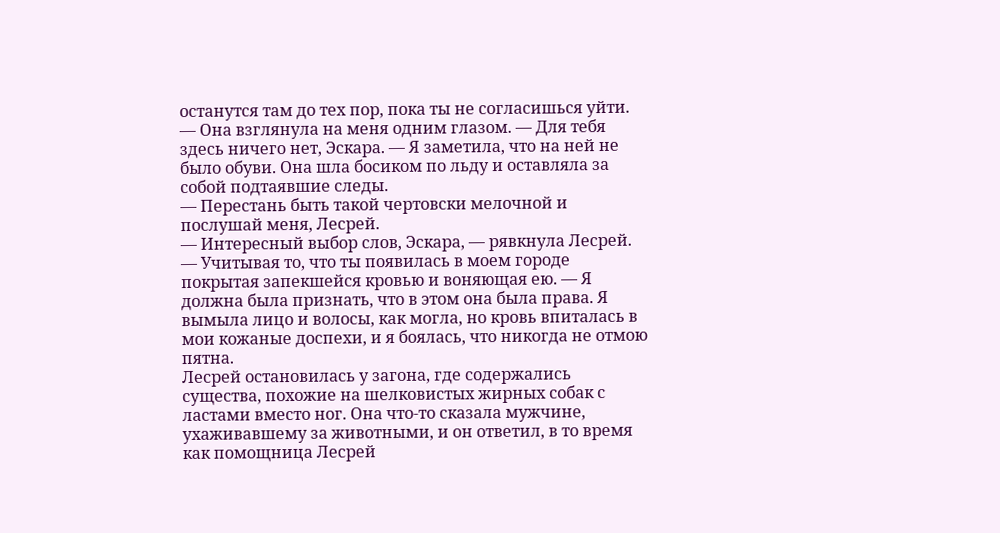останутся там до тех пор, пока ты не согласишься уйти. — Она взглянула на меня одним глазом. — Для тебя здесь ничего нет, Эскара. — Я заметила, что на ней не было обуви. Она шла босиком по льду и оставляла за собой подтаявшие следы.
— Перестань быть такой чертовски мелочной и послушай меня, Лесрей.
— Интересный выбор слов, Эскара, — рявкнула Лесрей. — Учитывая то, что ты появилась в моем городе покрытая запекшейся кровью и воняющая ею. — Я должна была признать, что в этом она была права. Я вымыла лицо и волосы, как могла, но кровь впиталась в мои кожаные доспехи, и я боялась, что никогда не отмою пятна.
Лесрей остановилась у загона, где содержались существа, похожие на шелковистых жирных собак с ластами вместо ног. Она что-то сказала мужчине, ухаживавшему за животными, и он ответил, в то время как помощница Лесрей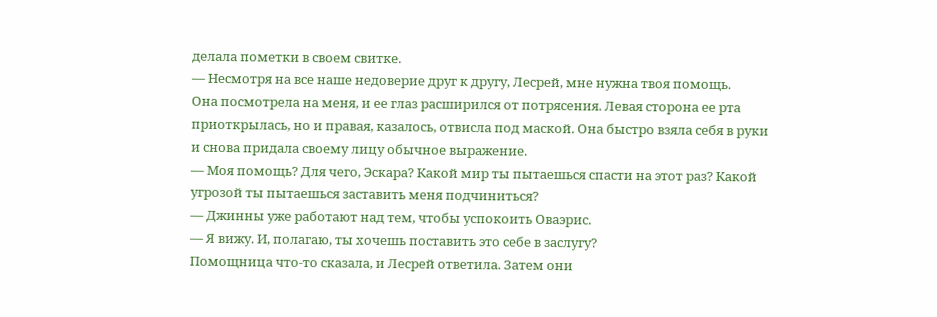делала пометки в своем свитке.
— Несмотря на все наше недоверие друг к другу, Лесрей, мне нужна твоя помощь.
Она посмотрела на меня, и ее глаз расширился от потрясения. Левая сторона ее рта приоткрылась, но и правая, казалось, отвисла под маской. Она быстро взяла себя в руки и снова придала своему лицу обычное выражение.
— Моя помощь? Для чего, Эскара? Какой мир ты пытаешься спасти на этот раз? Какой угрозой ты пытаешься заставить меня подчиниться?
— Джинны уже работают над тем, чтобы успокоить Оваэрис.
— Я вижу. И, полагаю, ты хочешь поставить это себе в заслугу?
Помощница что-то сказала, и Лесрей ответила. Затем они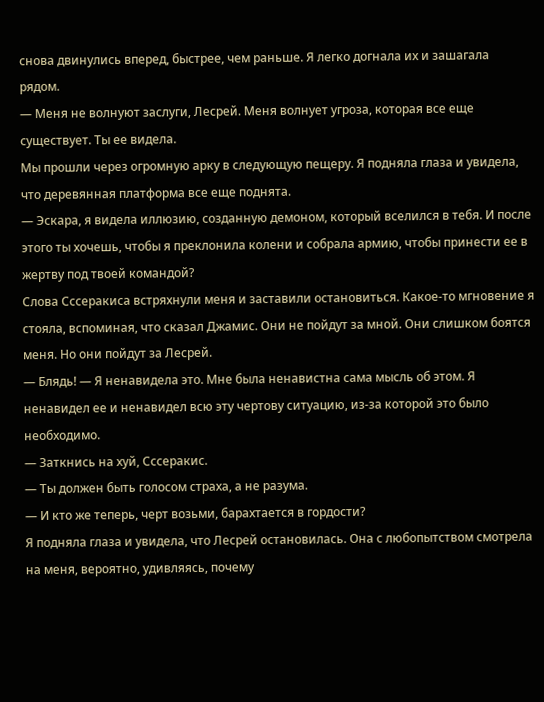снова двинулись вперед, быстрее, чем раньше. Я легко догнала их и зашагала рядом.
— Меня не волнуют заслуги, Лесрей. Меня волнует угроза, которая все еще существует. Ты ее видела.
Мы прошли через огромную арку в следующую пещеру. Я подняла глаза и увидела, что деревянная платформа все еще поднята.
— Эскара, я видела иллюзию, созданную демоном, который вселился в тебя. И после этого ты хочешь, чтобы я преклонила колени и собрала армию, чтобы принести ее в жертву под твоей командой?
Слова Сссеракиса встряхнули меня и заставили остановиться. Какое-то мгновение я стояла, вспоминая, что сказал Джамис. Они не пойдут за мной. Они слишком боятся меня. Но они пойдут за Лесрей.
— Блядь! — Я ненавидела это. Мне была ненавистна сама мысль об этом. Я ненавидел ее и ненавидел всю эту чертову ситуацию, из-за которой это было необходимо.
— Заткнись на хуй, Сссеракис.
— Ты должен быть голосом страха, а не разума.
— И кто же теперь, черт возьми, барахтается в гордости?
Я подняла глаза и увидела, что Лесрей остановилась. Она с любопытством смотрела на меня, вероятно, удивляясь, почему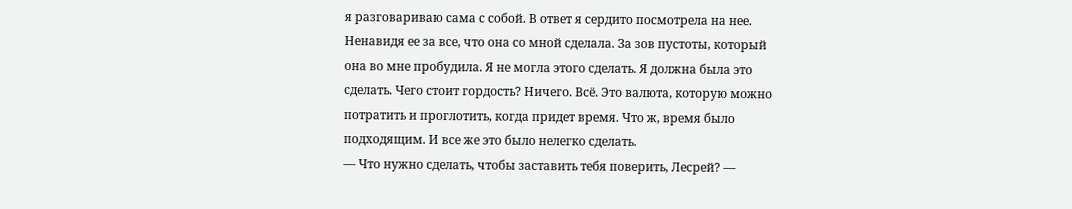я разговариваю сама с собой. В ответ я сердито посмотрела на нее. Ненавидя ее за все, что она со мной сделала. За зов пустоты, который она во мне пробудила. Я не могла этого сделать. Я должна была это сделать. Чего стоит гордость? Ничего. Всё. Это валюта, которую можно потратить и проглотить, когда придет время. Что ж, время было подходящим. И все же это было нелегко сделать.
— Что нужно сделать, чтобы заставить тебя поверить, Лесрей? —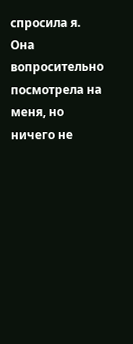спросила я.
Она вопросительно посмотрела на меня, но ничего не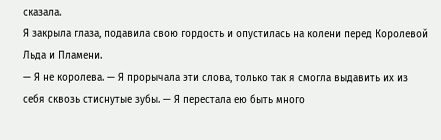сказала.
Я закрыла глаза, подавила свою гордость и опустилась на колени перед Королевой Льда и Пламени.
— Я не королева. — Я прорычала эти слова, только так я смогла выдавить их из себя сквозь стиснутые зубы. — Я перестала ею быть много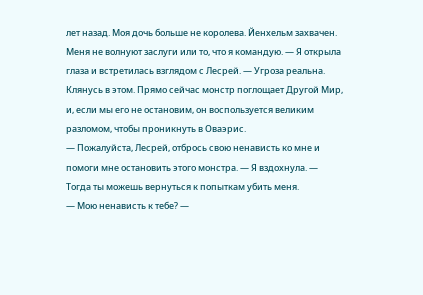лет назад. Моя дочь больше не королева. Йенхельм захвачен. Меня не волнуют заслуги или то, что я командую. — Я открыла глаза и встретилась взглядом с Лесрей. — Угроза реальна. Клянусь в этом. Прямо сейчас монстр поглощает Другой Мир, и, если мы его не остановим, он воспользуется великим разломом, чтобы проникнуть в Оваэрис.
— Пожалуйста, Лесрей, отбрось свою ненависть ко мне и помоги мне остановить этого монстра. — Я вздохнула. — Тогда ты можешь вернуться к попыткам убить меня.
— Мою ненависть к тебе? —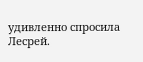удивленно спросила Лесрей.